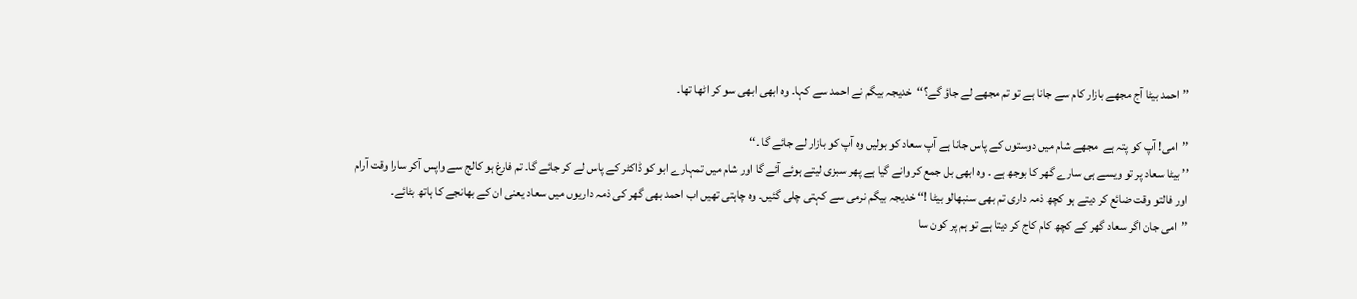’’احمد بیٹا آج مجھے بازار کام سے جانا ہے تو تم مجھے لے جاؤ گے؟‘‘  خدیجہ بیگم نے احمد سے کہا۔ وہ ابھی ابھی سو کر اٹھا تھا۔

’’امی! آپ کو پتہ ہے  مجھے شام میں دوستوں کے پاس جانا ہے آپ سعاد کو بولیں وہ آپ کو بازار لے جائے گا ۔‘‘
’’ بیٹا سعاد پر تو ویسے ہی سارے گھر کا بوجھ ہے ۔ وہ ابھی بل جمع کر وانے گیا ہے پھر سبزی لیتے ہوئے آئے گا اور شام میں تمہارے ابو کو ڈاکٹر کے پاس لے کر جائے گا۔ تم فارغ ہو کالج سے واپس آکر سارا وقت آرام اور فالتو وقت ضائع کر دیتے ہو کچھ ذمہ داری تم بھی سنبھالو بیٹا !‘‘ خدیجہ بیگم نرمی سے کہتی چلی گئیں۔ وہ چاہتی تھیں اب احمد بھی گھر کی ذمہ داریوں میں سعاد یعنی ان کے بھانجے کا ہاتھ بٹائے۔
’’امی جان اگر سعاد گھر کے کچھ کام کاج کر دیتا ہے تو ہم پر کون سا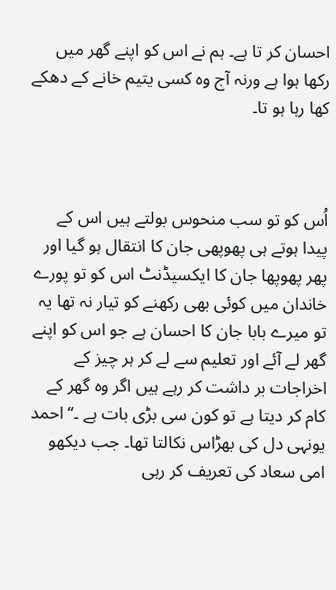احسان کر تا ہے۔ ہم نے اس کو اپنے گھر میں رکھا ہوا ہے ورنہ آج وہ کسی یتیم خانے کے دھکے کھا رہا ہو تا۔



اُس کو تو سب منحوس بولتے ہیں اس کے پیدا ہوتے ہی پھوپھی جان کا انتقال ہو گیا اور پھر پھوپھا جان کا ایکسیڈنٹ اس کو تو پورے خاندان میں کوئی بھی رکھنے کو تیار نہ تھا یہ تو میرے بابا جان کا احسان ہے جو اس کو اپنے گھر لے آئے اور تعلیم سے لے کر ہر چیز کے اخراجات بر داشت کر رہے ہیں اگر وہ گھر کے کام کر دیتا ہے تو کون سی بڑی بات ہے ۔‘‘ احمد یونہی دل کی بھڑاس نکالتا تھا۔ جب دیکھو امی سعاد کی تعریف کر رہی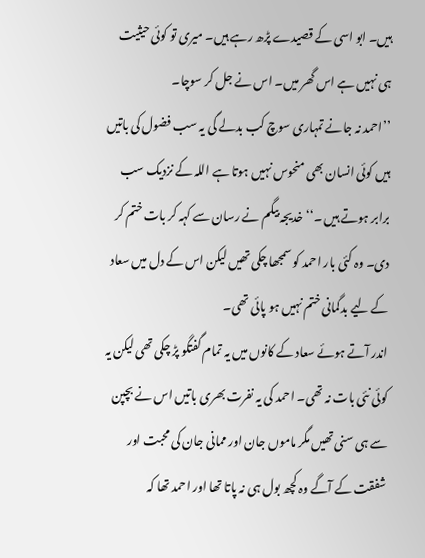ہیں۔ ابو اسی کے قصیدے پڑھ رہے ہیں۔ میری تو کوئی حیثیت ہی نہیں ہے اس گھر میں۔ اس نے جل کر سوچا۔
’’احمد نہ جانے تمہاری سوچ کب بدلے گی یہ سب فضول کی باتیں ہیں کوئی انسان بھی منحوس نہیں ہوتا ہے اللہ کے نزدیک سب برابر ہوتے ہیں ۔‘‘ خدیجہ بیگم نے رسان سے کہہ کر بات ختم کر دی۔ وہ کئی بار احمد کو سمجھا چکی تھیں لیکن اس کے دل میں سعاد کے لیے بدگمانی ختم نہیں ہو پائی تھی۔
اندر آتے ہوئے سعاد کے کانوں میں یہ تمام گفتگو پڑ چکی تھی لیکن یہ کوئی نئی بات نہ تھی۔ احمد کی یہ نفرت بھری باتیں اس نے بچپن سے ہی سنی تھیں مگر ماموں جان اور ممانی جان کی محبت اور شفقت کے آگے وہ کچھ بول ہی نہ پاتا تھا اور احمد تھا کہ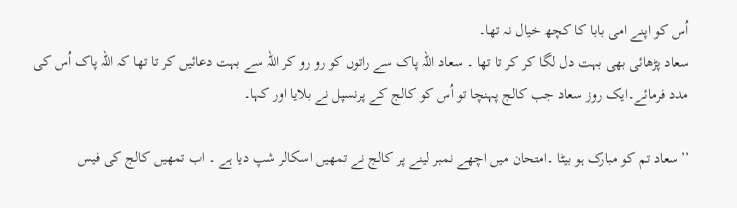اُس کو اپنے امی بابا کا کچھ خیال نہ تھا۔
سعاد پڑھائی بھی بہت دل لگا کر کر تا تھا ۔ سعاد اللہ پاک سے راتوں کو رو رو کر اللہ سے بہت دعائیں کر تا تھا کہ اللہ پاک اُس کی مدد فرمائے۔ایک روز سعاد جب کالج پہنچا تو اُس کو کالج کے پرنسپل نے بلایا اور کہا۔

’’سعاد تم کو مبارک ہو بیٹا ۔امتحان میں اچھے نمبر لینے پر کالج نے تمھیں اسکالر شپ دیا ہے ۔ اب تمھیں کالج کی فیس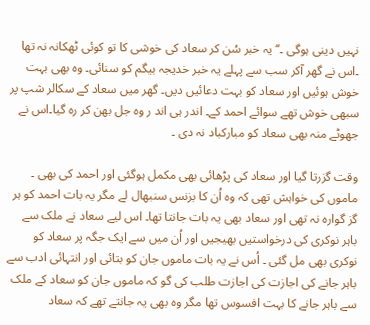نہیں دینی ہوگی ۔‘‘ یہ خبر سُن کر سعاد کی خوشی کا تو کوئی ٹھکانہ نہ تھا ۔اس نے گھر آکر سب سے پہلے یہ خبر خدیجہ بیگم کو سنائی۔ وہ بھی بہت خوش ہوئیں اور سعاد کو بہت دعائیں دیں۔ گھر میں سعاد کے سکالر شپ پر سبھی خوش تھے سوائے احمد کے۔ اندر ہی اند ر وہ جل بھن کر رہ گیا۔اس نے جھوٹے منہ بھی سعاد کو مبارکباد نہ دی ۔

وقت گزرتا گیا اور سعاد کی پڑھائی بھی مکمل ہوگئی اور احمد کی بھی ۔ ماموں کی خواہش تھی کہ وہ اُن کا بزنس سنبھال لے مگر یہ بات احمد کو ہر گز گوارہ نہ تھی اور سعاد بھی یہ بات جانتا تھا۔ اس لیے سعاد نے ملک سے باہر نوکری کی درخواستیں بھیجیں اور اُن میں سے ایک جگہ پر سعاد کو نوکری بھی مل گئی ۔ اُس نے یہ بات ماموں جان کو بتائی اور انتہائی ادب سے باہر جانے کی اجازت کی اجازت طلب کی گو کہ ماموں جان کو سعاد کے ملک سے باہر جانے کا بہت افسوس تھا مگر وہ بھی یہ جانتے تھے کہ سعاد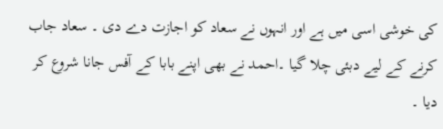کی خوشی اسی میں ہے اور انہوں نے سعاد کو اجازت دے دی ۔ سعاد جاب کرنے کے لیے دبئی چلا گیا ۔احمد نے بھی اپنے بابا کے آفس جانا شروع کر دیا ۔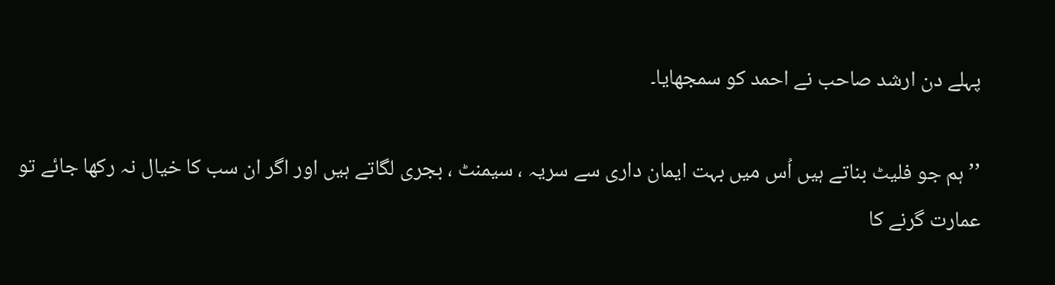پہلے دن ارشد صاحب نے احمد کو سمجھایا۔

’’ہم جو فلیٹ بناتے ہیں اُس میں بہت ایمان داری سے سریہ ، سیمنٹ ، بجری لگاتے ہیں اور اگر ان سب کا خیال نہ رکھا جائے تو عمارت گرنے کا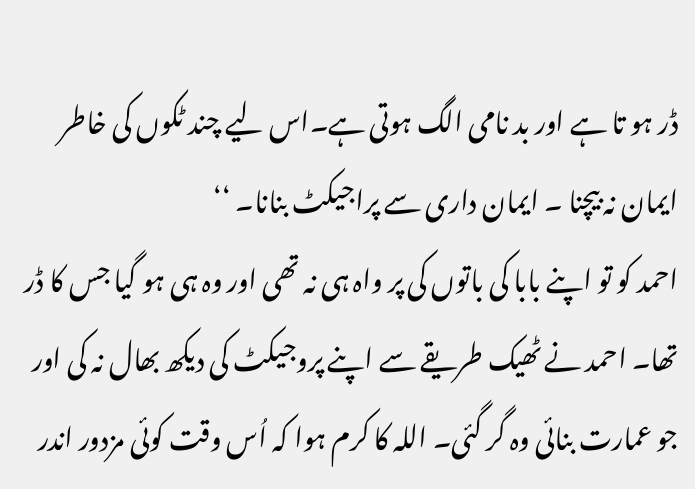ڈر ہو تا ہے اور بد نامی الگ ہوتی ہے۔اس لیے چند ٹکوں کی خاطر ایمان نہ بیچنا ۔ ایمان داری سے پراجیکٹ بنانا۔ ‘‘
احمد کو تو اپنے بابا کی باتوں کی پر واہ ہی نہ تھی اور وہ ہی ہو گیا جس کا ڈر تھا۔ احمد نے ٹھیک طریقے سے اپنے پروجیکٹ کی دیکھ بھال نہ کی اور جو عمارت بنائی وہ گر گئی۔ اللہ کا کرم ہوا کہ اُس وقت کوئی مزدور اندر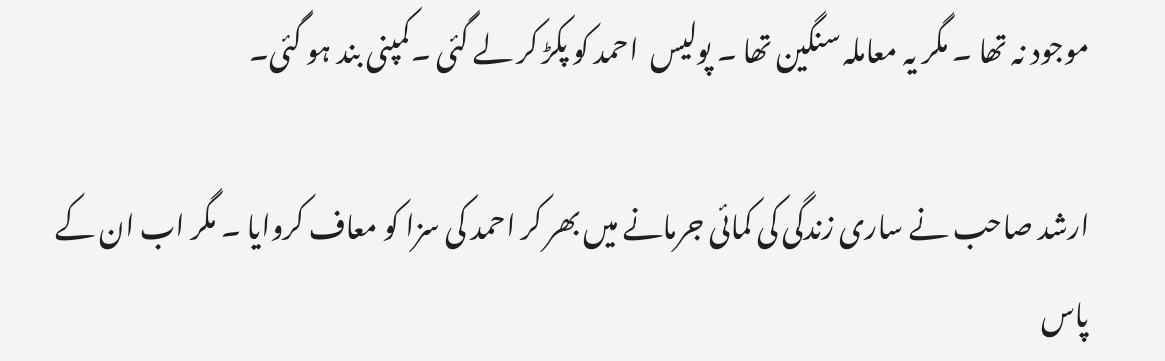موجود نہ تھا ۔ مگر یہ معاملہ سنگین تھا ۔ پولیس  احمد کو پکڑ کر لے گئی ۔کمپنی بند ہو گئی۔

ارشد صاحب نے ساری زندگی کی کمائی جرمانے میں بھر کر احمد کی سزا کو معاف کروایا ۔ مگر اب ان کے پاس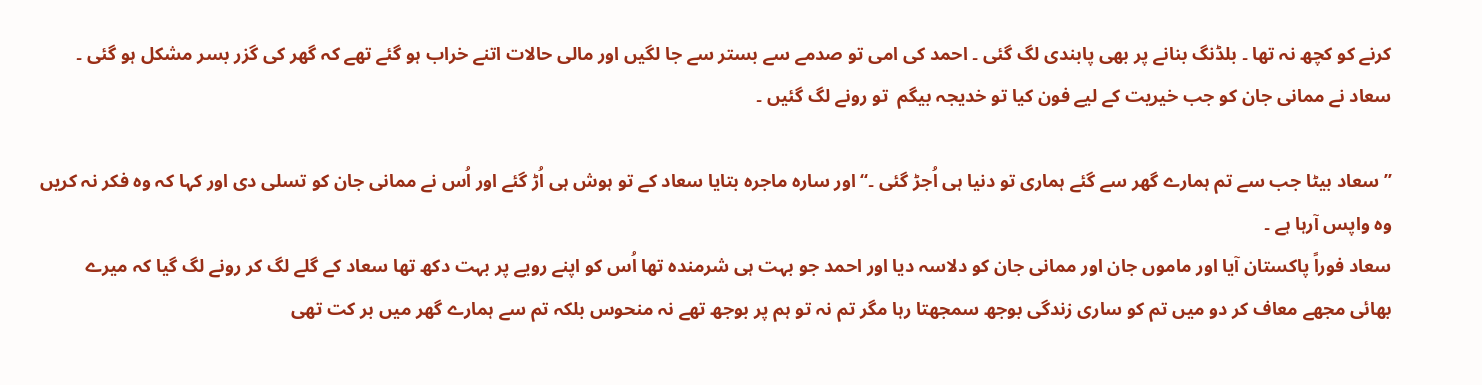کرنے کو کچھ نہ تھا ۔ بلڈنگ بنانے پر بھی پابندی لگ گئی ۔ احمد کی امی تو صدمے سے بستر سے جا لگیں اور مالی حالات اتنے خراب ہو گئے تھے کہ گھر کی گزر بسر مشکل ہو گئی ۔
سعاد نے ممانی جان کو جب خیریت کے لیے فون کیا تو خدیجہ بیگم  تو رونے لگ گئیں ۔

’’سعاد بیٹا جب سے تم ہمارے گھر سے گئے ہماری تو دنیا ہی اُجڑ گئی ۔‘‘ اور سارہ ماجرہ بتایا سعاد کے تو ہوش ہی اُڑ گئے اور اُس نے ممانی جان کو تسلی دی اور کہا کہ وہ فکر نہ کریں وہ واپس آرہا ہے ۔
سعاد فوراً پاکستان آیا اور ماموں جان اور ممانی جان کو دلاسہ دیا اور احمد جو بہت ہی شرمندہ تھا اُس کو اپنے رویے پر بہت دکھ تھا سعاد کے گلے لگ کر رونے لگ گیا کہ میرے بھائی مجھے معاف کر دو میں تم کو ساری زندگی بوجھ سمجھتا رہا مگر تم نہ تو ہم پر بوجھ تھے نہ منحوس بلکہ تم سے ہمارے گھر میں بر کت تھی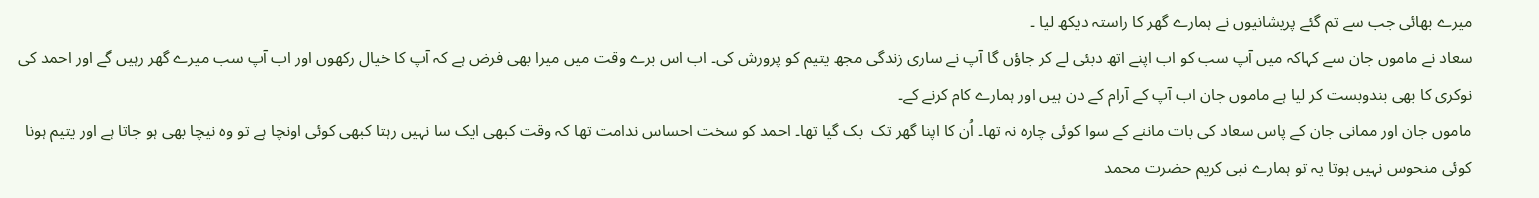میرے بھائی جب سے تم گئے پریشانیوں نے ہمارے گھر کا راستہ دیکھ لیا ۔
سعاد نے ماموں جان سے کہاکہ میں آپ سب کو اب اپنے اتھ دبئی لے کر جاؤں گا آپ نے ساری زندگی مجھ یتیم کو پرورش کی۔ اب اس برے وقت میں میرا بھی فرض ہے کہ آپ کا خیال رکھوں اور اب آپ سب میرے گھر رہیں گے اور احمد کی نوکری کا بھی بندوبست کر لیا ہے ماموں جان اب آپ کے آرام کے دن ہیں اور ہمارے کام کرنے کے۔
ماموں جان اور ممانی جان کے پاس سعاد کی بات ماننے کے سوا کوئی چارہ نہ تھا۔ اُن کا اپنا گھر تک  بک گیا تھا۔ احمد کو سخت احساس ندامت تھا کہ وقت کبھی ایک سا نہیں رہتا کبھی کوئی اونچا ہے تو وہ نیچا بھی ہو جاتا ہے اور یتیم ہونا کوئی منحوس نہیں ہوتا یہ تو ہمارے نبی کریم حضرت محمد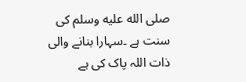صلى الله عليه وسلم کی سنت ہے ۔سہارا بنانے والی ذات اللہ پاک کی ہے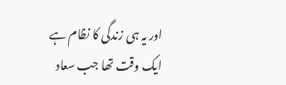اور یہ ہی زندگی کا نظام ہے ایک وقت تھا جب سعاد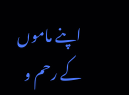اپنے ماموں کے رحم و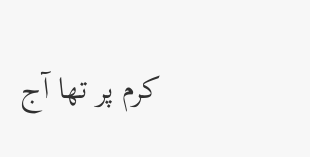کرم پر تھا آج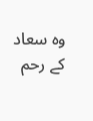وہ سعاد کے رحم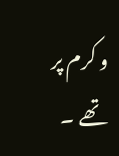و کرم پر تھے ۔